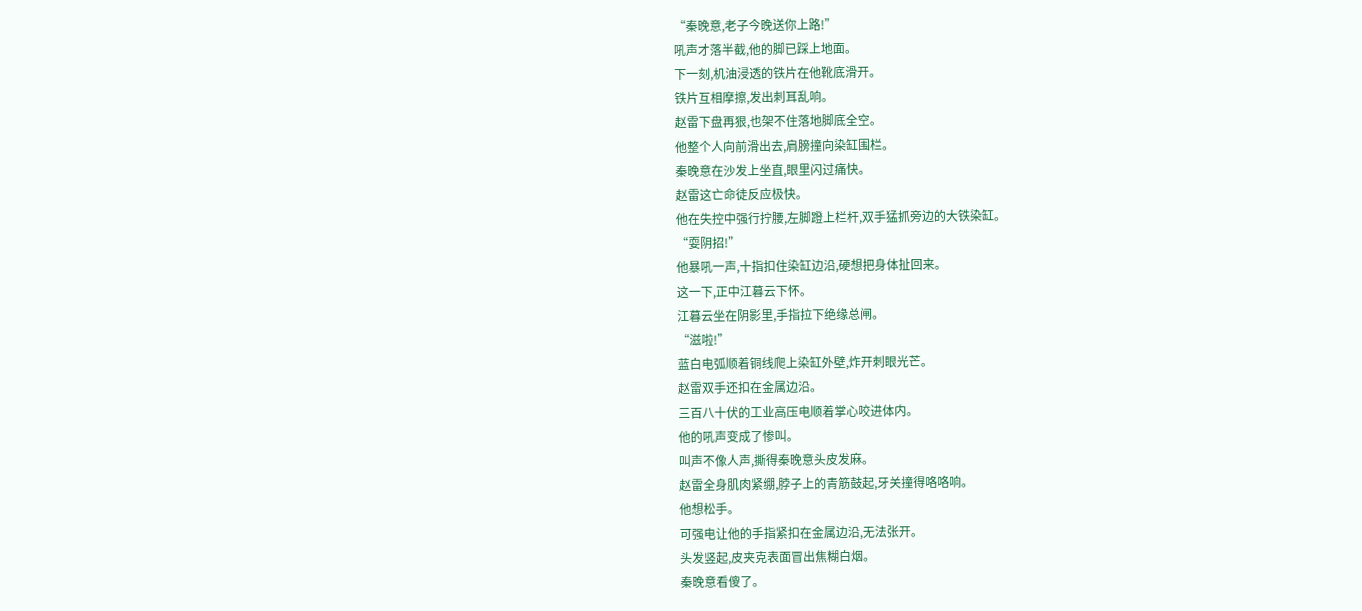“秦晚意,老子今晚送你上路!”
吼声才落半截,他的脚已踩上地面。
下一刻,机油浸透的铁片在他靴底滑开。
铁片互相摩擦,发出刺耳乱响。
赵雷下盘再狠,也架不住落地脚底全空。
他整个人向前滑出去,肩膀撞向染缸围栏。
秦晚意在沙发上坐直,眼里闪过痛快。
赵雷这亡命徒反应极快。
他在失控中强行拧腰,左脚蹬上栏杆,双手猛抓旁边的大铁染缸。
“耍阴招!”
他暴吼一声,十指扣住染缸边沿,硬想把身体扯回来。
这一下,正中江暮云下怀。
江暮云坐在阴影里,手指拉下绝缘总闸。
“滋啦!”
蓝白电弧顺着铜线爬上染缸外壁,炸开刺眼光芒。
赵雷双手还扣在金属边沿。
三百八十伏的工业高压电顺着掌心咬进体内。
他的吼声变成了惨叫。
叫声不像人声,撕得秦晚意头皮发麻。
赵雷全身肌肉紧绷,脖子上的青筋鼓起,牙关撞得咯咯响。
他想松手。
可强电让他的手指紧扣在金属边沿,无法张开。
头发竖起,皮夹克表面冒出焦糊白烟。
秦晚意看傻了。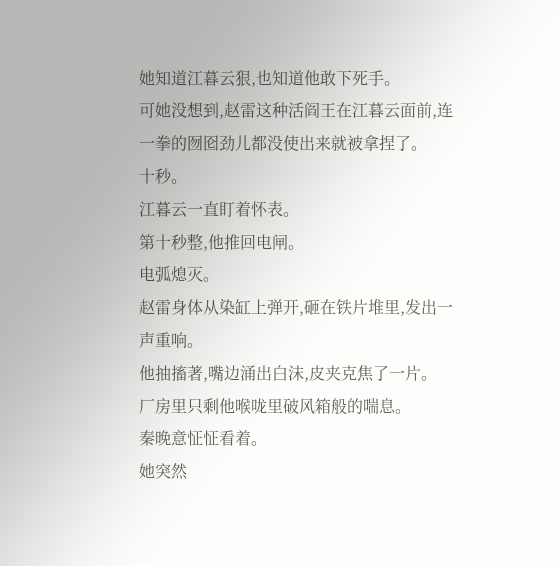她知道江暮云狠,也知道他敢下死手。
可她没想到,赵雷这种活阎王在江暮云面前,连一拳的囫囵劲儿都没使出来就被拿捏了。
十秒。
江暮云一直盯着怀表。
第十秒整,他推回电闸。
电弧熄灭。
赵雷身体从染缸上弹开,砸在铁片堆里,发出一声重响。
他抽搐著,嘴边涌出白沫,皮夹克焦了一片。
厂房里只剩他喉咙里破风箱般的喘息。
秦晚意怔怔看着。
她突然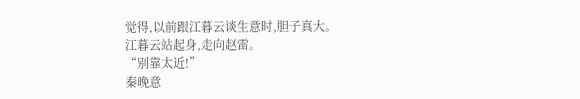觉得,以前跟江暮云谈生意时,胆子真大。
江暮云站起身,走向赵雷。
“别靠太近!”
秦晚意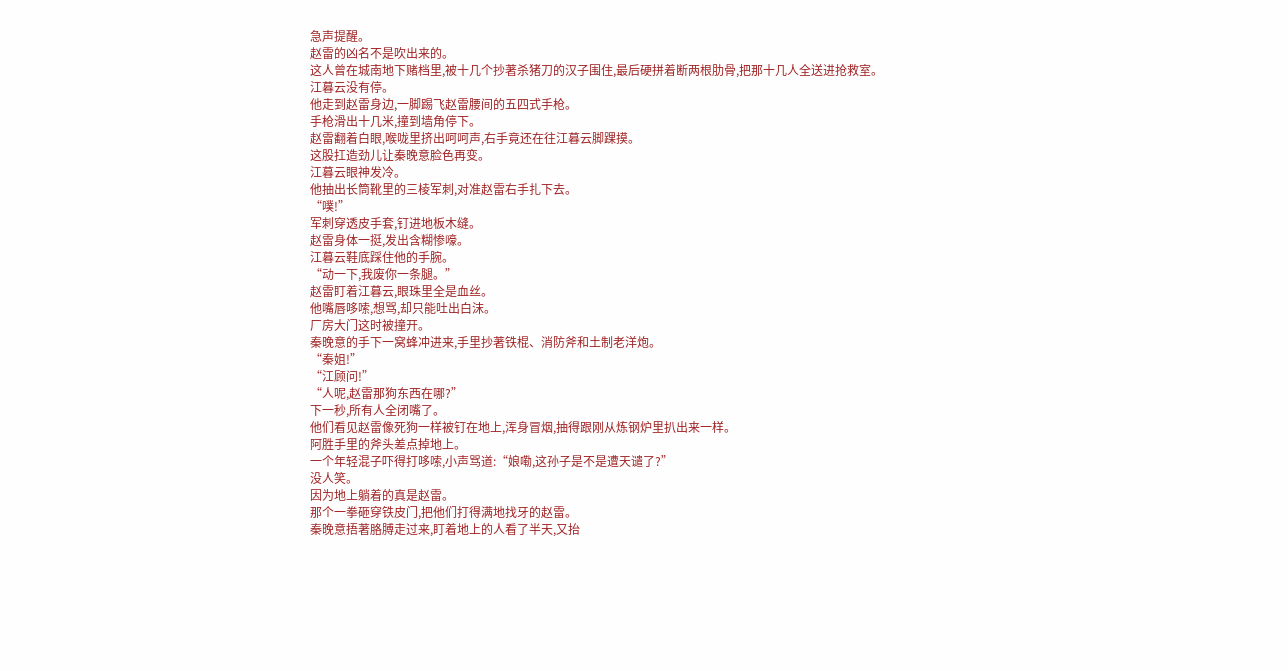急声提醒。
赵雷的凶名不是吹出来的。
这人曾在城南地下赌档里,被十几个抄著杀猪刀的汉子围住,最后硬拼着断两根肋骨,把那十几人全送进抢救室。
江暮云没有停。
他走到赵雷身边,一脚踢飞赵雷腰间的五四式手枪。
手枪滑出十几米,撞到墙角停下。
赵雷翻着白眼,喉咙里挤出呵呵声,右手竟还在往江暮云脚踝摸。
这股扛造劲儿让秦晚意脸色再变。
江暮云眼神发冷。
他抽出长筒靴里的三棱军刺,对准赵雷右手扎下去。
“噗!”
军刺穿透皮手套,钉进地板木缝。
赵雷身体一挺,发出含糊惨嚎。
江暮云鞋底踩住他的手腕。
“动一下,我废你一条腿。”
赵雷盯着江暮云,眼珠里全是血丝。
他嘴唇哆嗦,想骂,却只能吐出白沫。
厂房大门这时被撞开。
秦晚意的手下一窝蜂冲进来,手里抄著铁棍、消防斧和土制老洋炮。
“秦姐!”
“江顾问!”
“人呢,赵雷那狗东西在哪?”
下一秒,所有人全闭嘴了。
他们看见赵雷像死狗一样被钉在地上,浑身冒烟,抽得跟刚从炼钢炉里扒出来一样。
阿胜手里的斧头差点掉地上。
一个年轻混子吓得打哆嗦,小声骂道:“娘嘞,这孙子是不是遭天谴了?”
没人笑。
因为地上躺着的真是赵雷。
那个一拳砸穿铁皮门,把他们打得满地找牙的赵雷。
秦晚意捂著胳膊走过来,盯着地上的人看了半天,又抬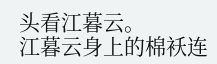头看江暮云。
江暮云身上的棉袄连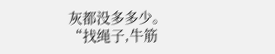灰都没多多少。
“找绳子,牛筋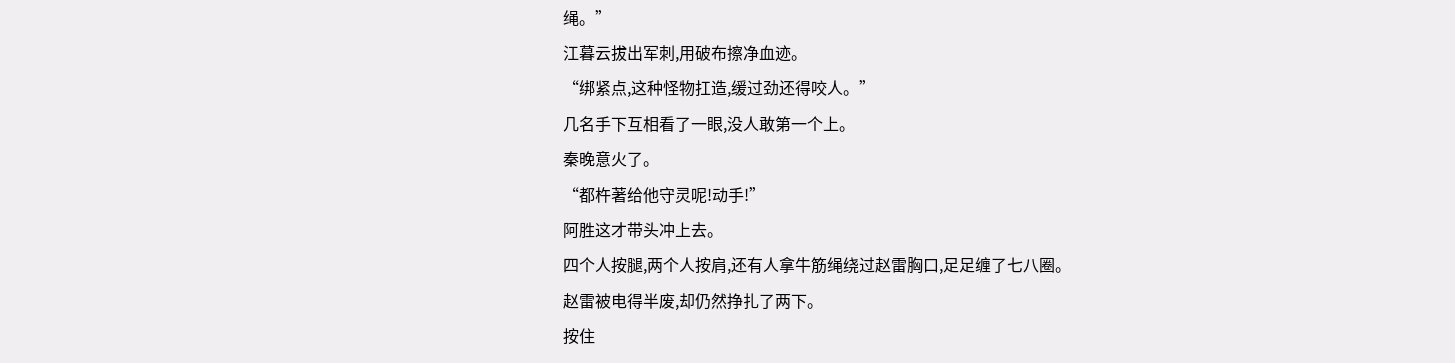绳。”
江暮云拔出军刺,用破布擦净血迹。
“绑紧点,这种怪物扛造,缓过劲还得咬人。”
几名手下互相看了一眼,没人敢第一个上。
秦晚意火了。
“都杵著给他守灵呢!动手!”
阿胜这才带头冲上去。
四个人按腿,两个人按肩,还有人拿牛筋绳绕过赵雷胸口,足足缠了七八圈。
赵雷被电得半废,却仍然挣扎了两下。
按住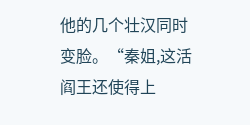他的几个壮汉同时变脸。“秦姐,这活阎王还使得上